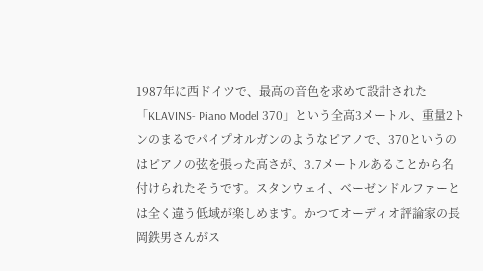1987年に西ドイツで、最高の音色を求めて設計された「KLAVINS- Piano Model 370」という全高3メートル、重量2トンのまるでパイプオルガンのようなピアノで、370というのはピアノの弦を張った高さが、3.7メートルあることから名付けられたそうです。スタンウェイ、ベーゼンドルファーとは全く違う低域が楽しめます。かつてオーディオ評論家の長岡鉄男さんがス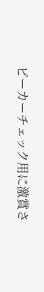ピーカーチェック用に激賞さ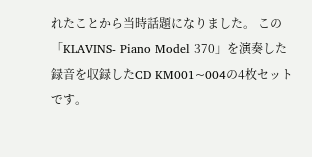れたことから当時話題になりました。 この「KLAVINS- Piano Model 370」を演奏した録音を収録したCD KM001~004の4枚セットです。